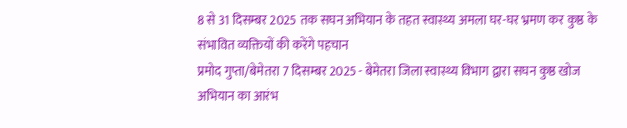8 से 31 दिसम्बर 2025 तक सघन अभियान के तहत स्वास्थ्य अमला घर-घर भ्रमण कर कुष्ठ के संभावित व्यक्तियों की करेंगे पहचान
प्रमोद गुप्ता/बेमेतरा 7 दिसम्बर 2025 - बेमेतरा जिला स्वास्थ्य विभाग द्वारा सघन कुष्ठ खोज अभियान का आरंभ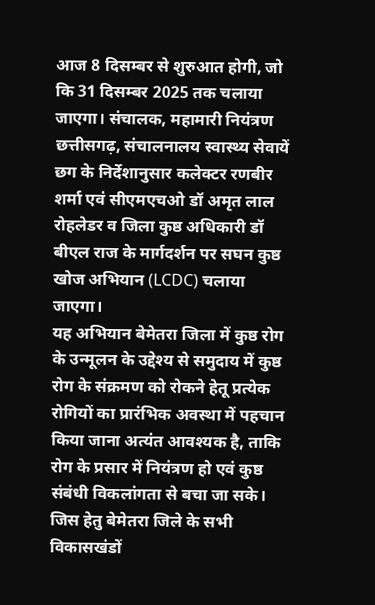आज 8 दिसम्बर से शुरुआत होगी, जो कि 31 दिसम्बर 2025 तक चलाया जाएगा। संचालक, महामारी नियंत्रण छत्तीसगढ़, संचालनालय स्वास्थ्य सेवायें छग के निर्देशानुसार कलेक्टर रणबीर शर्मा एवं सीएमएचओ डॉ अमृत लाल रोहलेडर व जिला कुष्ठ अधिकारी डॉ बीएल राज के मार्गदर्शन पर सघन कुष्ठ खोज अभियान (LCDC) चलाया जाएगा।
यह अभियान बेमेतरा जिला में कुष्ठ रोग के उन्मूलन के उद्देश्य से समुदाय में कुष्ठ रोग के संक्रमण को रोकने हेतू प्रत्येक रोगियों का प्रारंभिक अवस्था में पहचान किया जाना अत्यंत आवश्यक है, ताकि रोग के प्रसार में नियंत्रण हो एवं कुष्ठ संबंधी विकलांगता से बचा जा सके।
जिस हेतु बेमेतरा जिले के सभी विकासखंडों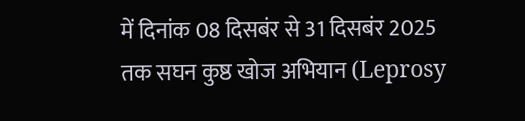में दिनांक 08 दिसबंर से 31 दिसबंर 2025 तक सघन कुष्ठ खोज अभियान (Leprosy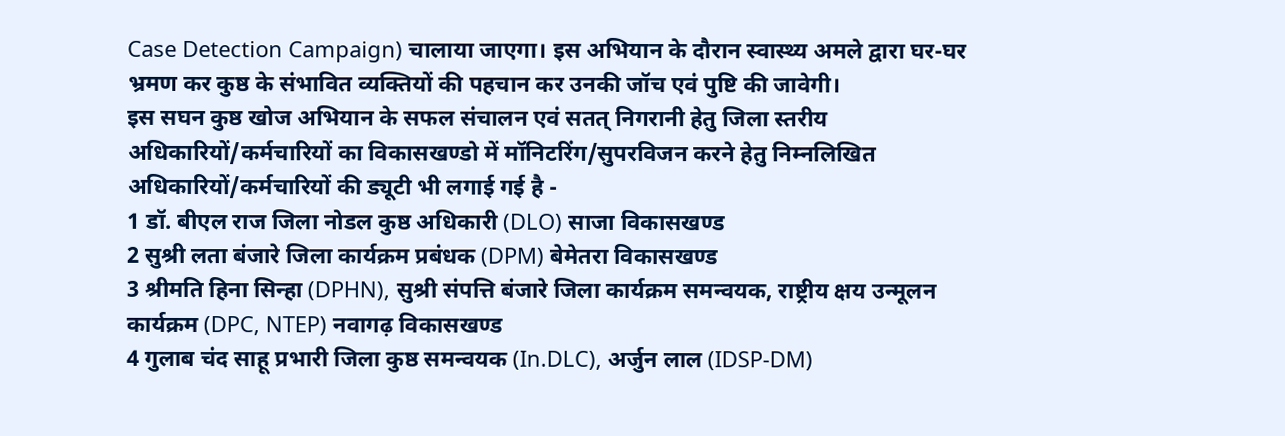Case Detection Campaign) चालाया जाएगा। इस अभियान के दौरान स्वास्थ्य अमले द्वारा घर-घर भ्रमण कर कुष्ठ के संभावित व्यक्तियों की पहचान कर उनकी जॉच एवं पुष्टि की जावेगी।
इस सघन कुष्ठ खोज अभियान के सफल संचालन एवं सतत् निगरानी हेतु जिला स्तरीय अधिकारियों/कर्मचारियों का विकासखण्डो में मॉनिटरिंग/सुपरविजन करने हेतु निम्नलिखित अधिकारियों/कर्मचारियों की ड्यूटी भी लगाई गई है -
1 डॉ. बीएल राज जिला नोडल कुष्ठ अधिकारी (DLO) साजा विकासखण्ड
2 सुश्री लता बंजारे जिला कार्यक्रम प्रबंधक (DPM) बेमेतरा विकासखण्ड
3 श्रीमति हिना सिन्हा (DPHN), सुश्री संपत्ति बंजारे जिला कार्यक्रम समन्वयक, राष्ट्रीय क्षय उन्मूलन कार्यक्रम (DPC, NTEP) नवागढ़ विकासखण्ड
4 गुलाब चंद साहू प्रभारी जिला कुष्ठ समन्वयक (In.DLC), अर्जुन लाल (IDSP-DM)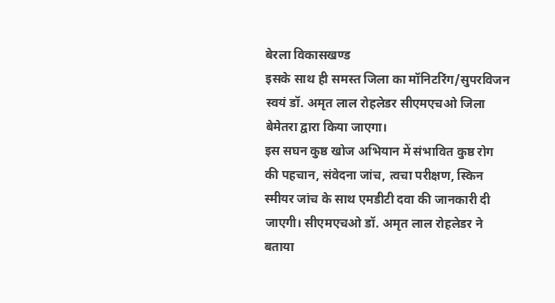बेरला विकासखण्ड
इसके साथ ही समस्त जिला का मॉनिटरिंग/सुपरविजन स्वयं डॉ. अमृत लाल रोहलेडर सीएमएचओ जिला बेमेतरा द्वारा किया जाएगा।
इस सघन कुष्ठ खोज अभियान में संभावित कुष्ठ रोग की पहचान, संवेदना जांच, त्वचा परीक्षण, स्किन स्मीयर जांच के साथ एमडीटी दवा की जानकारी दी जाएगी। सीएमएचओ डॉ. अमृत लाल रोहलेडर ने बताया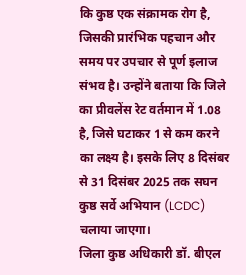कि कुष्ठ एक संक्रामक रोग है, जिसकी प्रारंभिक पहचान और समय पर उपचार से पूर्ण इलाज संभव है। उन्होंने बताया कि जिले का प्रीवलेंस रेट वर्तमान में 1.08 है, जिसे घटाकर 1 से कम करने का लक्ष्य है। इसके लिए 8 दिसंबर से 31 दिसंबर 2025 तक सघन कुष्ठ सर्वे अभियान (LCDC) चलाया जाएगा।
जिला कुष्ठ अधिकारी डॉ. बीएल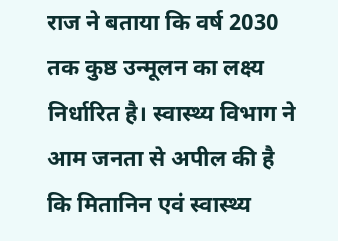राज ने बताया कि वर्ष 2030 तक कुष्ठ उन्मूलन का लक्ष्य निर्धारित है। स्वास्थ्य विभाग ने आम जनता से अपील की है कि मितानिन एवं स्वास्थ्य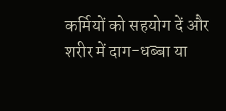कर्मियों को सहयोग दें और शरीर में दाग-धब्बा या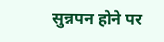सुन्नपन होने पर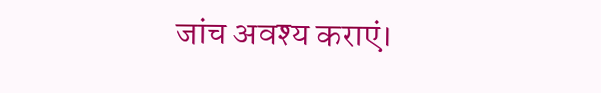जांच अवश्य कराएं।